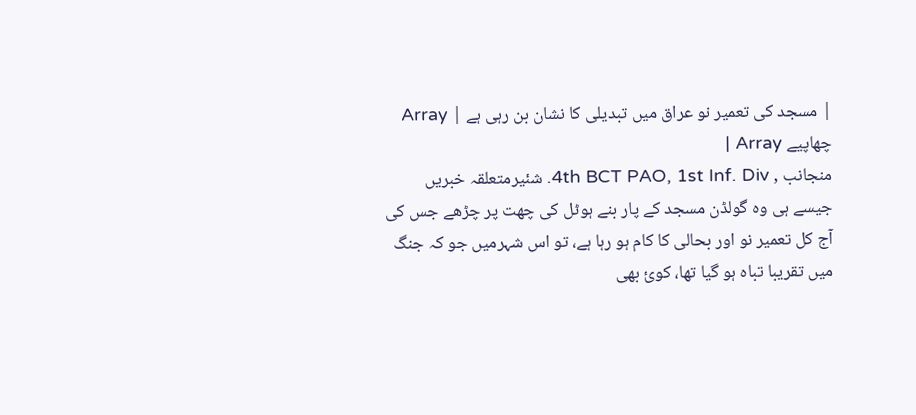| مسجد کی تعمیر نو عراق میں تبدیلی کا نشان بن رہی ہے | Array چھاپیے Array |
منجانب , 4th BCT PAO, 1st Inf. Div. شئیرمتعلقہ خبریں
جیسے ہی وہ گولڈن مسجد کے پار بنے ہوٹل کی چھت پر چڑھے جس کی آج کل تعمیر نو اور بحالی کا کام ہو رہا ہے، تو اس شہرمیں جو کہ جنگ میں تقریبا تباہ ہو گیا تھا، کوئ بھی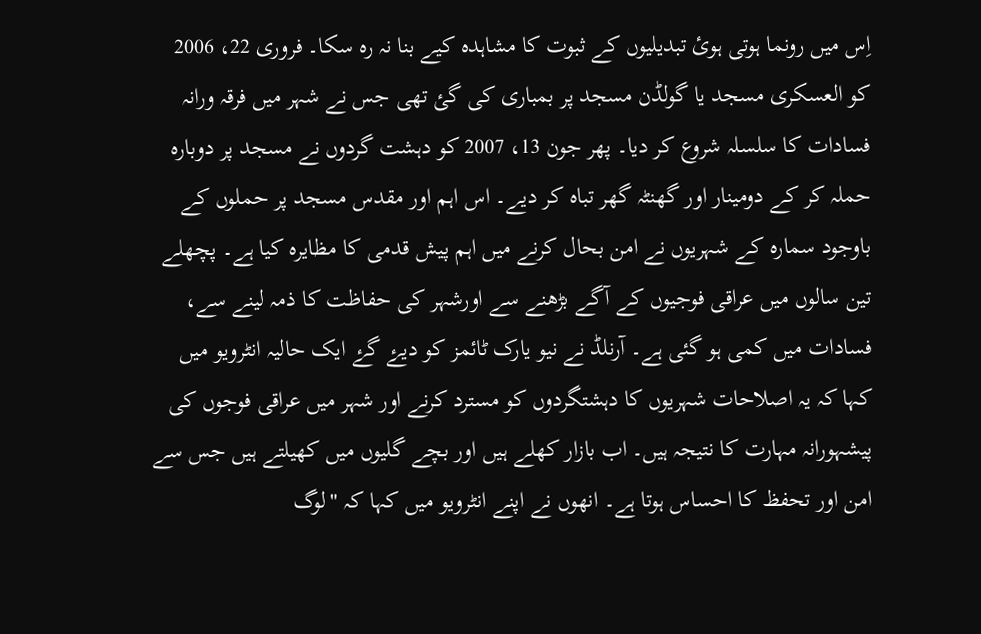اِس میں رونما ہوتی ہوئ تبدیلیوں کے ثبوت کا مشاہدہ کیے بنا نہ رہ سکا۔ فروری 22، 2006 کو العسکری مسجد یا گولڈن مسجد پر بمباری کی گئ تھی جس نے شہر میں فرقہ ورانہ فسادات کا سلسلہ شروع کر دیا۔ پھر جون 13، 2007 کو دہشت گردوں نے مسجد پر دوبارہ حملہ کر کے دومینار اور گھنٹہ گھر تباہ کر دیے۔ اس اہم اور مقدس مسجد پر حملوں کے باوجود سمارہ کے شہریوں نے امن بحال کرنے میں اہم پیش قدمی کا مظایرہ کیا ہے۔ پچھلے تین سالوں میں عراقی فوجیوں کے آگے بڑھنے سے اورشہر کی حفاظت کا ذمہ لینے سے، فسادات میں کمی ہو گئی ہے۔ آرنلڈ نے نیو یارک ٹائمز کو دیۓ گۓ ایک حالیہ انٹرویو میں کہا کہ یہ اصلاحات شہریوں کا دہشتگردوں کو مسترد کرنے اور شہر میں عراقی فوجوں کی پیشہورانہ مہارت کا نتیجہ ہیں۔ اب بازار کھلے ہیں اور بچے گلیوں میں کھیلتے ہیں جس سے امن اور تحفظ کا احساس ہوتا ہے۔ انھوں نے اپنے انٹرویو میں کہا کہ "لوگ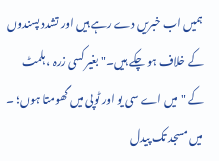ہمیں اب خبریں دے رہے ہیں اور تشدد پسندوں کے خلاف ہو چکے ہیں۔" بغیر کسی زرہ ، ہلمٹ کے "میں اے سی یو اور ٹوپی میں گھومتا ہوں؛ ۔ میں مسجد تک پیدل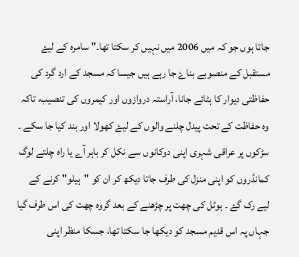جاتا ہوں جو کہ میں 2006 میں نہیں کر سکتا تھا۔" سامرہ کے لیۓ مستقبل کے منصوبے بناۓ جا رہے ہیں جیسا کہ مسجد کے ارد گرد کی حفاظتی دیوار کا ہٹائے جانا، آراستہ دروازوں اور کیمروں کی تنصیب، تاکہ وہ حفاظت کے تحت پیدل چلنے والوں کے لیۓ کھولا اور بند کیا جا سکے ۔ سڑکوں پر عراقی شہری اپنی دوکانوں سے نکل کر باہر آے یا راہ چلتے لوگ کمانڈروں کو اپنی منزل کی طرف جاتا دیکھ کر ان کو "ہیلو" کرنے کے لیے رک گۓ ۔ ہوٹل کی چھت پر چڑھنے کے بعد گروہ چھت کی اس طرف گیا جہاں پہ اس قدیم مسجد کو دیکھا جا سکتا تھا، جسکا منظر اپنی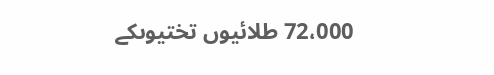72،000 طلائیوں تختیوںکے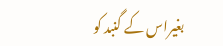بغیراس کے گنبد کو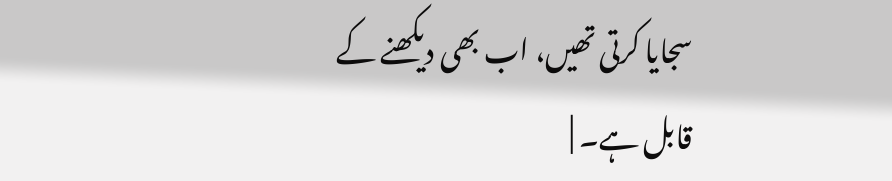سجایا کرتی تھیں، اب بھی دیکھنے کے قابل ہے۔ |